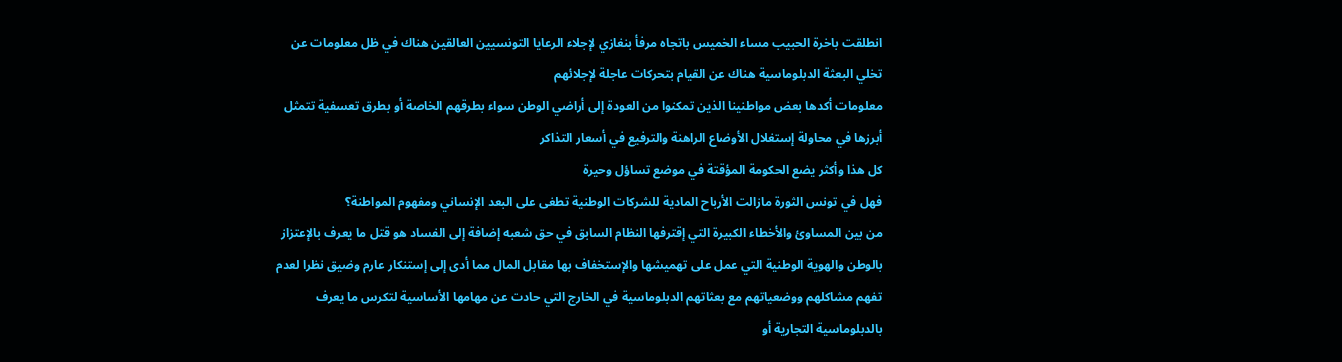انطلقت باخرة الحبيب مساء الخميس باتجاه مرفأ بنغازي لإجلاء الرعايا التونسيين العالقين هناك في ظل معلومات عن تخلي البعثة الدبلوماسية هناك عن القيام بتحركات عاجلة لإجلائهم
معلومات أكدها بعض مواطنينا الذين تمكنوا من العودة إلى أراضي الوطن سواء بطرقهم الخاصة أو بطرق تعسفية تتمثل أبرزها في محاولة إستغلال الأوضاع الراهنة والترفيع في أسعار التذاكر
كل هذا وأكثر يضع الحكومة المؤقتة في موضع تساؤل وحيرة
فهل في تونس الثورة مازالت الأرباح المادية للشركات الوطنية تطغى على البعد الإنساني ومفهوم المواطنة؟
من بين المساوئ والأخطاء الكبيرة التي إقترفها النظام السابق في حق شعبه إضافة إلى الفساد هو قتل ما يعرف بالإعتزاز بالوطن والهوية الوطنية التي عمل على تهميشها والإستخفاف بها مقابل المال مما أدى إلى إستنكار عارم وضيق نظرا لعدم تفهم مشاكلهم ووضعياتهم مع بعثاتهم الدبلوماسية في الخارج التي حادت عن مهامها الأساسية لتكرس ما يعرف بالدبلوماسية التجارية أو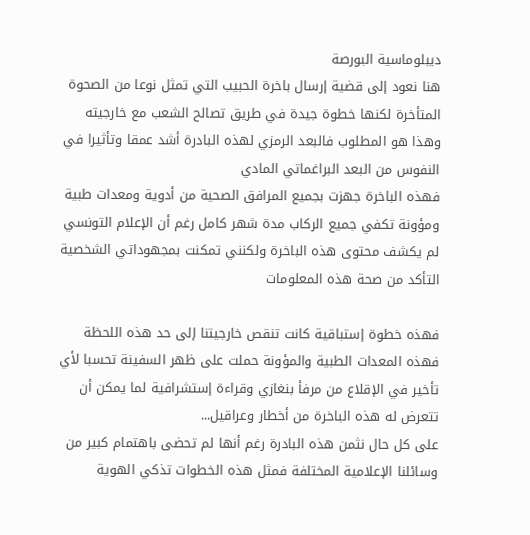ديبلوماسية البورصة
هنا نعود إلى قضية إرسال باخرة الحبيب التي تمثل نوعا من الصحوة المتأخرة لكنها خطوة جيدة في طريق تصالح الشعب مع خارجيته وهذا هو المطلوب فالبعد الرمزي لهذه البادرة أشد عمقا وتأثيرا في النفوس من البعد البراغماتي المادي
فهذه الباخرة جهزت بجميع المرافق الصحية من أدوية ومعدات طبية ومؤونة تكفي جميع الركاب مدة شهر كامل رغم أن الإعلام التونسي لم يكشف محتوى هذه الباخرة ولكنني تمكنت بمجهوداتي الشخصية التأكد من صحة هذه المعلومات

فهذه خطوة إستباقية كانت تنقص خارجيتنا إلى حد هذه اللحظة فهذه المعدات الطبية والمؤونة حملت على ظهر السفينة تحسبا لأي تأخير في الإقلاع من مرفأ بنغازي وقراءة إستشرافية لما يمكن أن تتعرض له هذه الباخرة من أخطار وعراقيل...
على كل حال نثمن هذه البادرة رغم أنها لم تحضى باهتمام كبير من وسائلنا الإعلامية المختلفة فمثل هذه الخطوات تذكي الهوية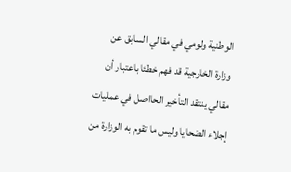الوطنية ولومي في مقالي السابق عن وزارة الخارجية قد فهم خطئا باعتبار أن مقالي ينتقد التأخير الحااصل في عمليات إجلاء الضحايا وليس ما تقوم به الوزارة من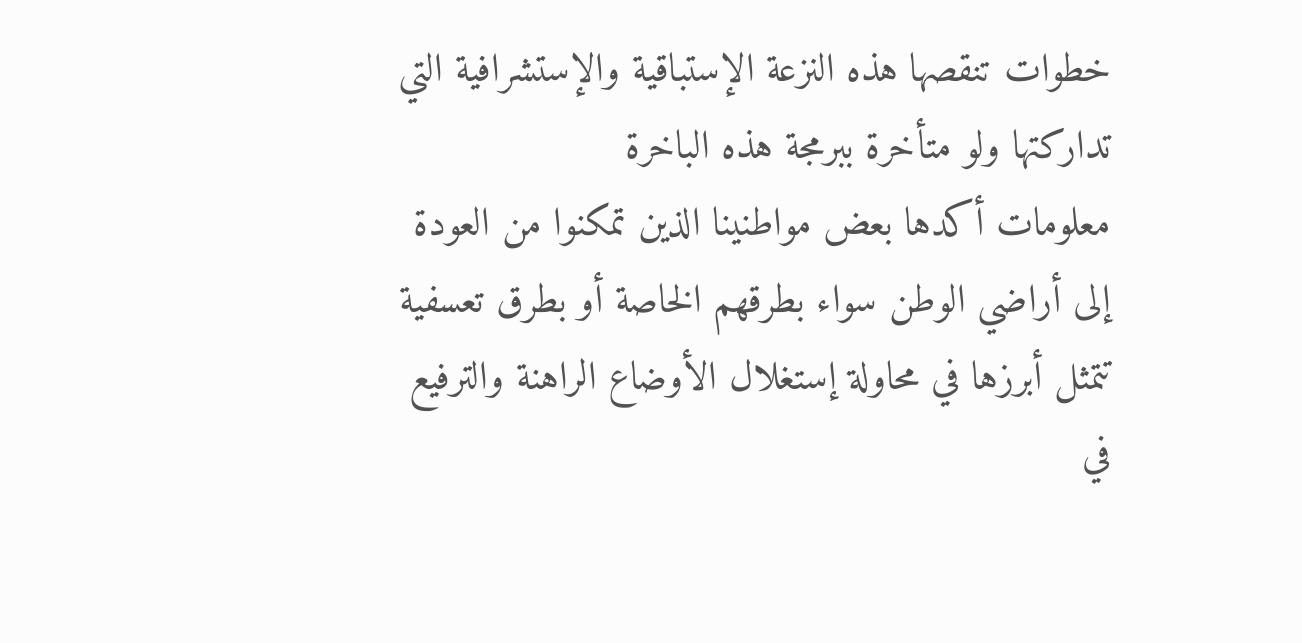خطوات تنقصها هذه النزعة الإستباقية والإستشرافية التي تداركتها ولو متأخرة ببرمجة هذه الباخرة
معلومات أكدها بعض مواطنينا الذين تمكنوا من العودة إلى أراضي الوطن سواء بطرقهم الخاصة أو بطرق تعسفية تتمثل أبرزها في محاولة إستغلال الأوضاع الراهنة والترفيع في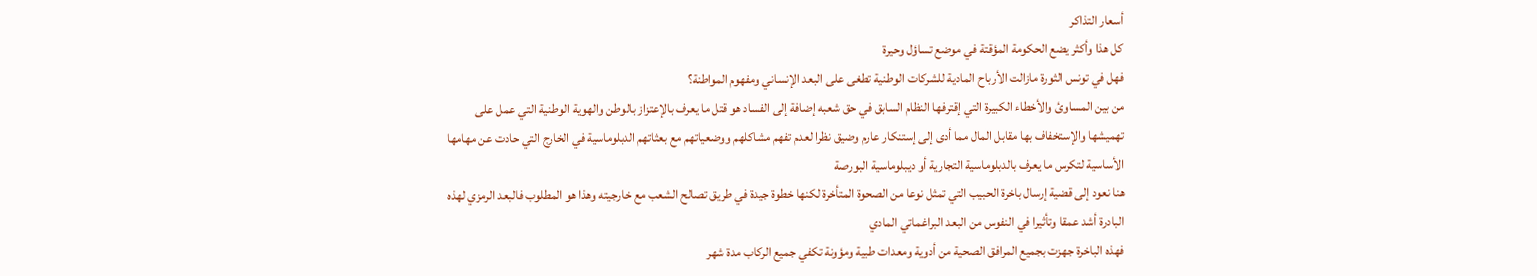أسعار التذاكر
كل هذا وأكثر يضع الحكومة المؤقتة في موضع تساؤل وحيرة
فهل في تونس الثورة مازالت الأرباح المادية للشركات الوطنية تطغى على البعد الإنساني ومفهوم المواطنة؟
من بين المساوئ والأخطاء الكبيرة التي إقترفها النظام السابق في حق شعبه إضافة إلى الفساد هو قتل ما يعرف بالإعتزاز بالوطن والهوية الوطنية التي عمل على تهميشها والإستخفاف بها مقابل المال مما أدى إلى إستنكار عارم وضيق نظرا لعدم تفهم مشاكلهم ووضعياتهم مع بعثاتهم الدبلوماسية في الخارج التي حادت عن مهامها الأساسية لتكرس ما يعرف بالدبلوماسية التجارية أو ديبلوماسية البورصة
هنا نعود إلى قضية إرسال باخرة الحبيب التي تمثل نوعا من الصحوة المتأخرة لكنها خطوة جيدة في طريق تصالح الشعب مع خارجيته وهذا هو المطلوب فالبعد الرمزي لهذه البادرة أشد عمقا وتأثيرا في النفوس من البعد البراغماتي المادي
فهذه الباخرة جهزت بجميع المرافق الصحية من أدوية ومعدات طبية ومؤونة تكفي جميع الركاب مدة شهر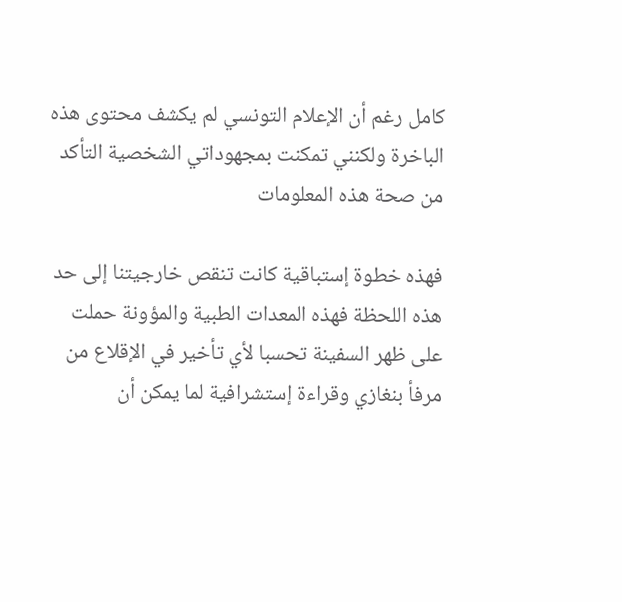كامل رغم أن الإعلام التونسي لم يكشف محتوى هذه الباخرة ولكنني تمكنت بمجهوداتي الشخصية التأكد من صحة هذه المعلومات

فهذه خطوة إستباقية كانت تنقص خارجيتنا إلى حد هذه اللحظة فهذه المعدات الطبية والمؤونة حملت على ظهر السفينة تحسبا لأي تأخير في الإقلاع من مرفأ بنغازي وقراءة إستشرافية لما يمكن أن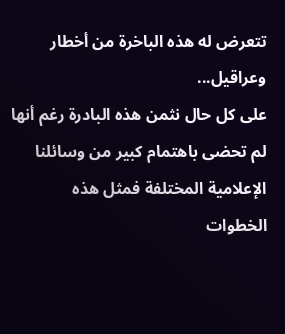تتعرض له هذه الباخرة من أخطار وعراقيل...
على كل حال نثمن هذه البادرة رغم أنها لم تحضى باهتمام كبير من وسائلنا الإعلامية المختلفة فمثل هذه الخطوات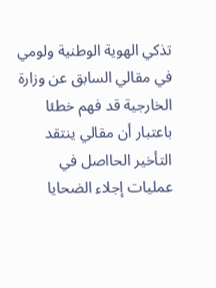تذكي الهوية الوطنية ولومي في مقالي السابق عن وزارة الخارجية قد فهم خطئا باعتبار أن مقالي ينتقد التأخير الحااصل في عمليات إجلاء الضحايا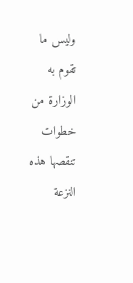وليس ما تقوم به الوزارة من خطوات تنقصها هذه النزعة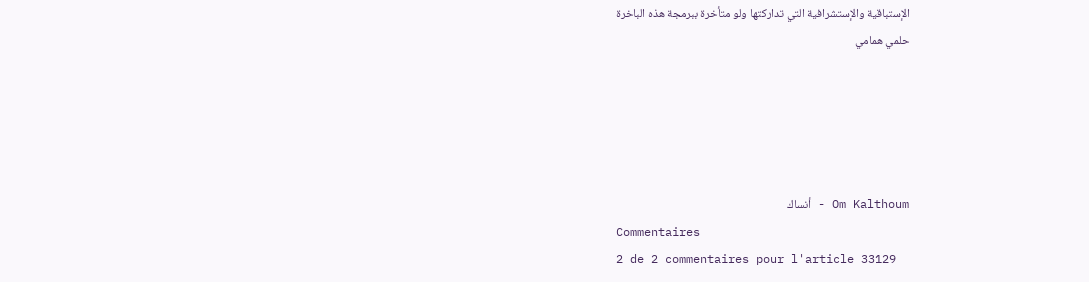الإستباقية والإستشرافية التي تداركتها ولو متأخرة ببرمجة هذه الباخرة
حلمي همامي





Om Kalthoum - أنساك
Commentaires
2 de 2 commentaires pour l'article 33129